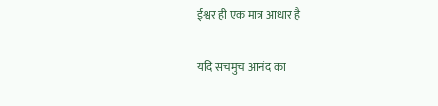ईश्वर ही एक मात्र आधार है

यदि सचमुच आनंद का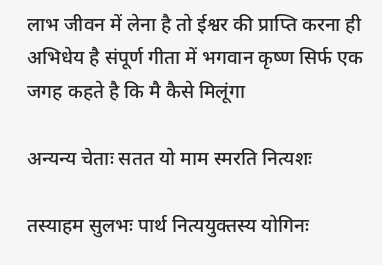लाभ जीवन में लेना है तो ईश्वर की प्राप्ति करना ही अभिधेय है संपूर्ण गीता में भगवान कृष्ण सिर्फ एक जगह कहते है कि मै कैसे मिलूंगा

अन्यन्य चेताः सतत यो माम स्मरति नित्यशः

तस्याहम सुलभः पार्थ नित्ययुक्तस्य योगिनः